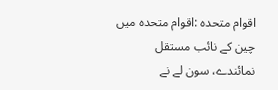اقوام متحدہ :اقوام متحدہ میں چین کے نائب مستقل نمائندے، سون لے نے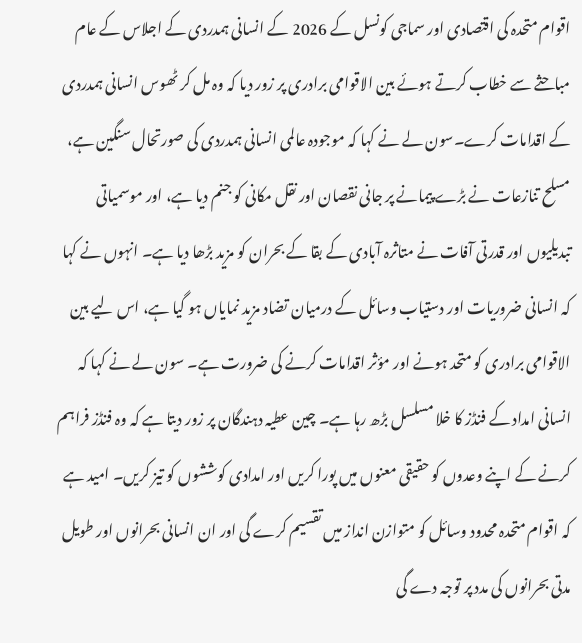اقوام متحدہ کی اقتصادی اور سماجی کونسل کے 2026 کے انسانی ہمدردی کے اجلاس کے عام مباحثے سے خطاب کرتے ہوئے بین الاقوامی برادری پر زور دیا کہ وہ مل کر ٹھوس انسانی ہمدردی کے اقدامات کرے۔سون لے نے کہا کہ موجودہ عالمی انسانی ہمدردی کی صورتحال سنگین ہے، مسلح تنازعات نے بڑے پیمانے پر جانی نقصان اور نقل مکانی کو جنم دیا ہے، اور موسمیاتی تبدیلیوں اور قدرتی آفات نے متاثرہ آبادی کے بقا کے بحران کو مزید بڑھا دیا ہے۔ انہوں نے کہا کہ انسانی ضروریات اور دستیاب وسائل کے درمیان تضاد مزید نمایاں ہو گیا ہے، اس لیے بین الاقوامی برادری کو متحد ہونے اور مؤثر اقدامات کرنے کی ضرورت ہے۔ سون لے نے کہا کہ انسانی امداد کے فنڈز کا خلا مسلسل بڑھ رہا ہے۔ چین عطیہ دہندگان پر زور دیتا ہے کہ وہ فنڈز فراہم کرنے کے اپنے وعدوں کو حقیقی معنوں میں پورا کریں اور امدادی کوششوں کو تیز کریں۔ امید ہے کہ اقوام متحدہ محدود وسائل کو متوازن انداز میں تقسیم کرے گی اور ان انسانی بحرانوں اور طویل مدتی بحرانوں کی مدد پر توجہ دے گی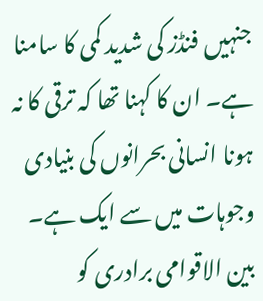جنہیں فنڈز کی شدید کمی کا سامنا ہے۔ ان کا کہنا تھا کہ ترقی کا نہ ہونا انسانی بحرانوں کی بنیادی وجوہات میں سے ایک ہے۔ بین الاقوامی برادری کو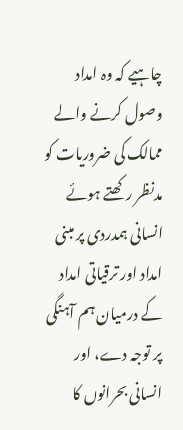چاہیے کہ وہ امداد وصول کرنے والے ممالک کی ضروریات کو مدنظر رکھتے ہوئے انسانی ہمدردی پر مبنی امداد اور ترقیاتی امداد کے درمیان ہم آہنگی پر توجہ دے، اور انسانی بحرانوں کا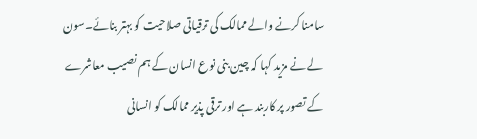سامنا کرنے والے ممالک کی ترقیاتی صلاحیت کو بہتر بنائے۔سون لے نے مزید کہا کہ چین بنی نوع انسان کے ہم نصیب معاشرے کے تصور پر کاربند ہے اور ترقی پذیر ممالک کو انسانی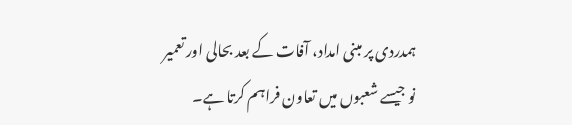ہمدردی پر مبنی امداد، آفات کے بعد بحالی اور تعمیر نو جیسے شعبوں میں تعاون فراہم کرتا ہے۔